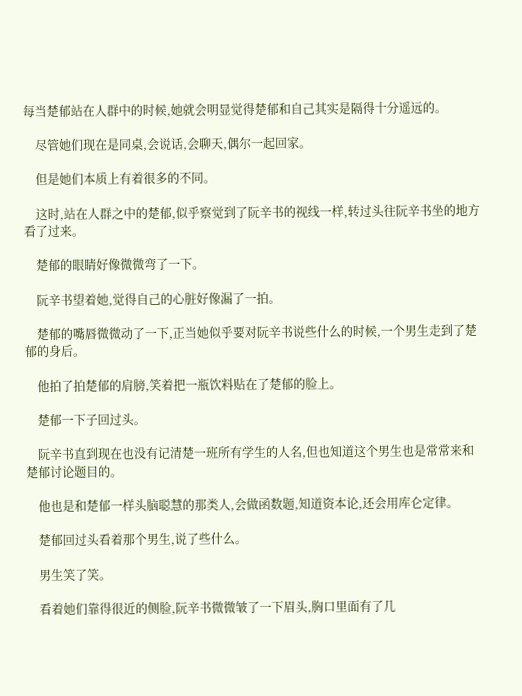每当楚郁站在人群中的时候,她就会明显觉得楚郁和自己其实是隔得十分遥远的。

    尽管她们现在是同桌,会说话,会聊天,偶尔一起回家。

    但是她们本质上有着很多的不同。

    这时,站在人群之中的楚郁,似乎察觉到了阮辛书的视线一样,转过头往阮辛书坐的地方看了过来。

    楚郁的眼睛好像微微弯了一下。

    阮辛书望着她,觉得自己的心脏好像漏了一拍。

    楚郁的嘴唇微微动了一下,正当她似乎要对阮辛书说些什么的时候,一个男生走到了楚郁的身后。

    他拍了拍楚郁的肩膀,笑着把一瓶饮料贴在了楚郁的脸上。

    楚郁一下子回过头。

    阮辛书直到现在也没有记清楚一班所有学生的人名,但也知道这个男生也是常常来和楚郁讨论题目的。

    他也是和楚郁一样头脑聪慧的那类人,会做函数题,知道资本论,还会用库仑定律。

    楚郁回过头看着那个男生,说了些什么。

    男生笑了笑。

    看着她们靠得很近的侧脸,阮辛书微微皱了一下眉头,胸口里面有了几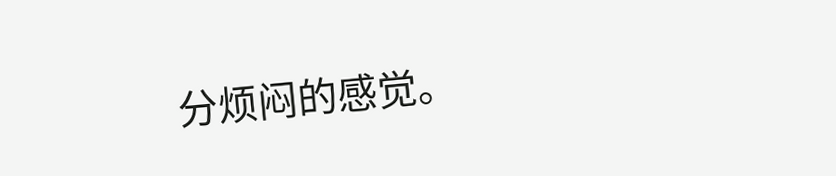分烦闷的感觉。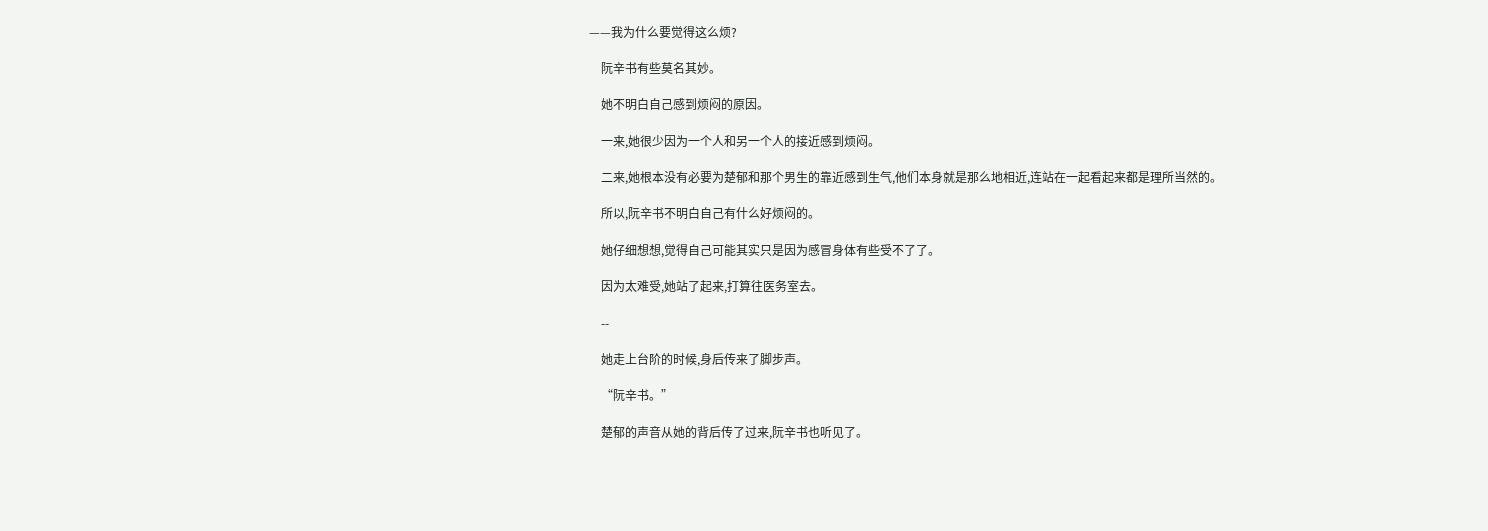——我为什么要觉得这么烦?

    阮辛书有些莫名其妙。

    她不明白自己感到烦闷的原因。

    一来,她很少因为一个人和另一个人的接近感到烦闷。

    二来,她根本没有必要为楚郁和那个男生的靠近感到生气,他们本身就是那么地相近,连站在一起看起来都是理所当然的。

    所以,阮辛书不明白自己有什么好烦闷的。

    她仔细想想,觉得自己可能其实只是因为感冒身体有些受不了了。

    因为太难受,她站了起来,打算往医务室去。

    --

    她走上台阶的时候,身后传来了脚步声。

    “阮辛书。”

    楚郁的声音从她的背后传了过来,阮辛书也听见了。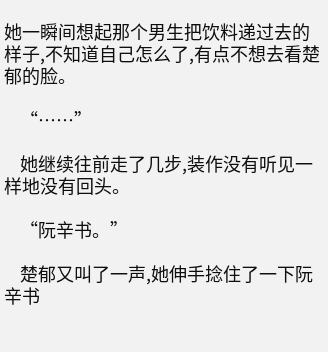她一瞬间想起那个男生把饮料递过去的样子,不知道自己怎么了,有点不想去看楚郁的脸。

    “……”

    她继续往前走了几步,装作没有听见一样地没有回头。

    “阮辛书。”

    楚郁又叫了一声,她伸手捻住了一下阮辛书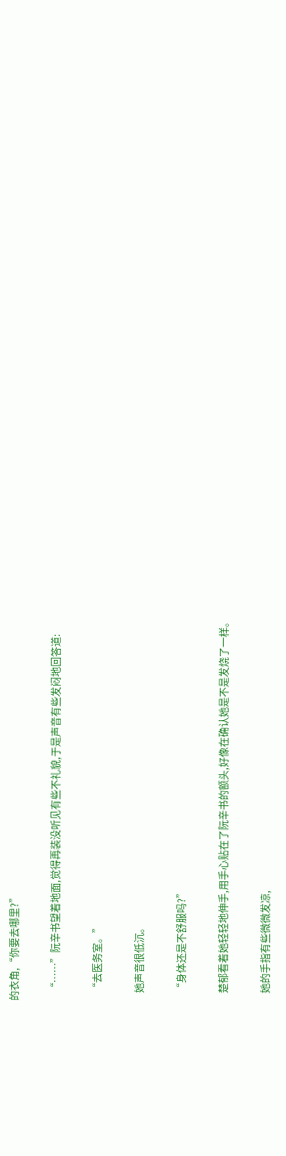的衣角,“你要去哪里?”

    “……”阮辛书望着地面,觉得再装没听见有些不礼貌,于是声音有些发闷地回答道:

    “去医务室。”

    她声音很低沉。

    “身体还是不舒服吗?”

    楚郁看着她轻轻地伸手,用手心贴在了阮辛书的额头,好像在确认她是不是发烧了一样。

    她的手指有些微微发凉,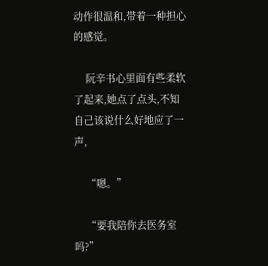动作很温和,带着一种担心的感觉。

    阮辛书心里面有些柔软了起来,她点了点头,不知自己该说什么好地应了一声,

    “嗯。”

    “要我陪你去医务室吗?”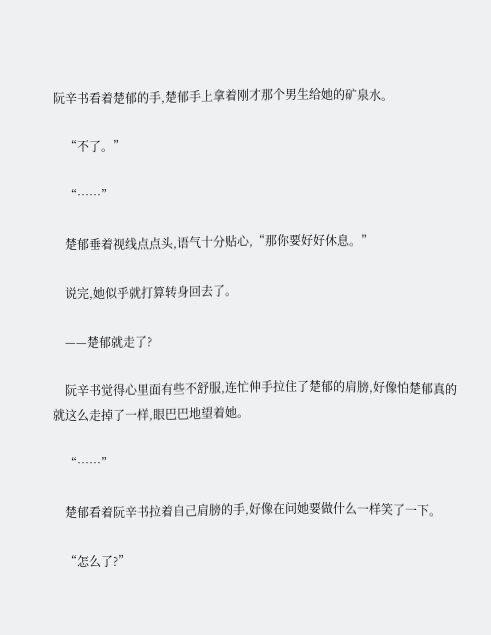阮辛书看着楚郁的手,楚郁手上拿着刚才那个男生给她的矿泉水。

    “不了。”

    “……”

    楚郁垂着视线点点头,语气十分贴心,“那你要好好休息。”

    说完,她似乎就打算转身回去了。

    ——楚郁就走了?

    阮辛书觉得心里面有些不舒服,连忙伸手拉住了楚郁的肩膀,好像怕楚郁真的就这么走掉了一样,眼巴巴地望着她。

    “……”

    楚郁看着阮辛书拉着自己肩膀的手,好像在问她要做什么一样笑了一下。

    “怎么了?”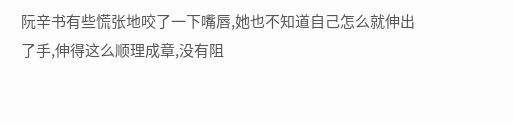阮辛书有些慌张地咬了一下嘴唇,她也不知道自己怎么就伸出了手,伸得这么顺理成章,没有阻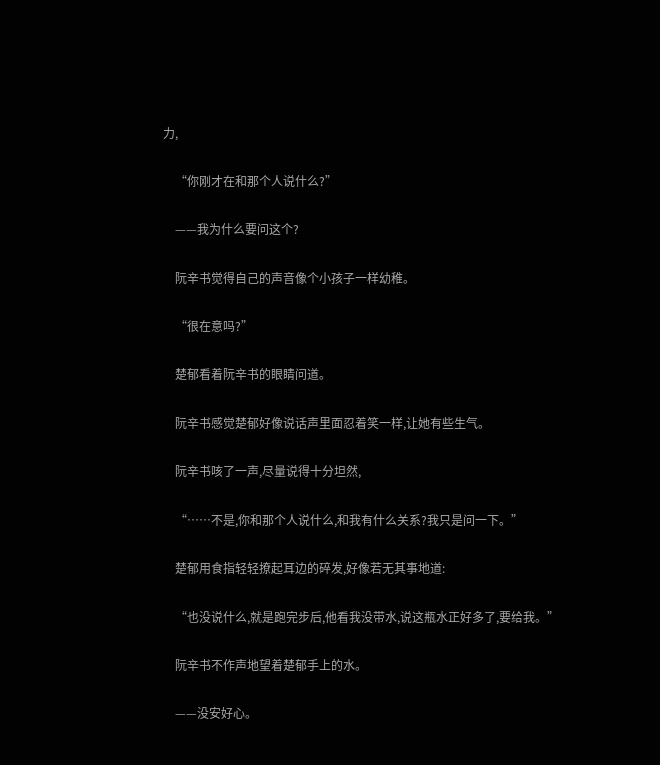力,

    “你刚才在和那个人说什么?”

    ——我为什么要问这个?

    阮辛书觉得自己的声音像个小孩子一样幼稚。

    “很在意吗?”

    楚郁看着阮辛书的眼睛问道。

    阮辛书感觉楚郁好像说话声里面忍着笑一样,让她有些生气。

    阮辛书咳了一声,尽量说得十分坦然,

    “……不是,你和那个人说什么,和我有什么关系?我只是问一下。”

    楚郁用食指轻轻撩起耳边的碎发,好像若无其事地道:

    “也没说什么,就是跑完步后,他看我没带水,说这瓶水正好多了,要给我。”

    阮辛书不作声地望着楚郁手上的水。

    ——没安好心。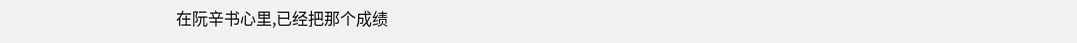在阮辛书心里,已经把那个成绩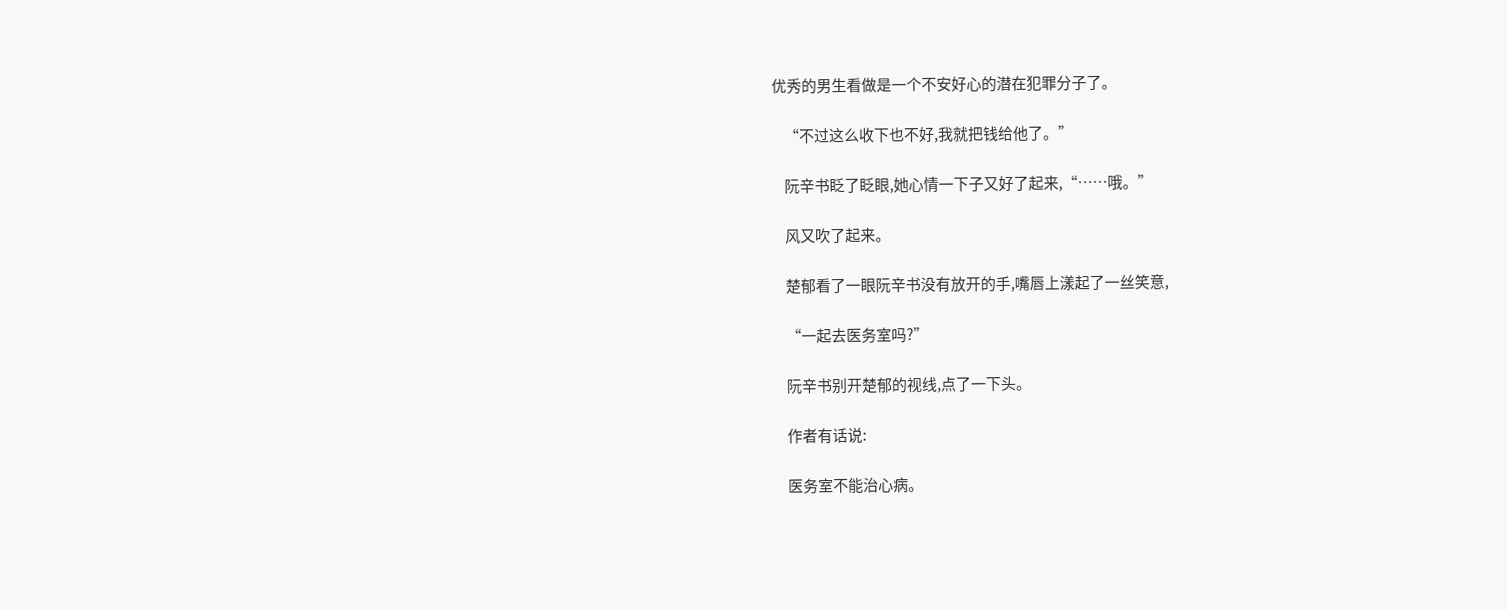优秀的男生看做是一个不安好心的潜在犯罪分子了。

    “不过这么收下也不好,我就把钱给他了。”

    阮辛书眨了眨眼,她心情一下子又好了起来,“……哦。”

    风又吹了起来。

    楚郁看了一眼阮辛书没有放开的手,嘴唇上漾起了一丝笑意,

    “一起去医务室吗?”

    阮辛书别开楚郁的视线,点了一下头。

    作者有话说:

    医务室不能治心病。